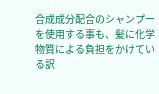合成成分配合のシャンプーを使用する事も、髪に化学物質による負担をかけている訳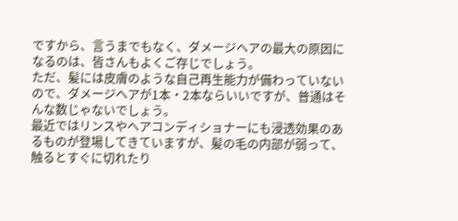ですから、言うまでもなく、ダメージヘアの最大の原因になるのは、皆さんもよくご存じでしょう。
ただ、髪には皮膚のような自己再生能力が備わっていないので、ダメージヘアが1本・2本ならいいですが、普通はそんな数じゃないでしょう。
最近ではリンスやヘアコンディショナーにも浸透効果のあるものが登場してきていますが、髪の毛の内部が弱って、触るとすぐに切れたり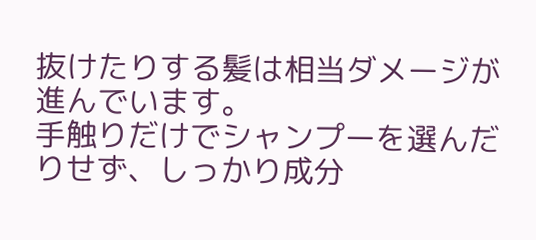抜けたりする髪は相当ダメージが進んでいます。
手触りだけでシャンプーを選んだりせず、しっかり成分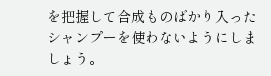を把握して合成ものばかり入ったシャンプーを使わないようにしましょう。